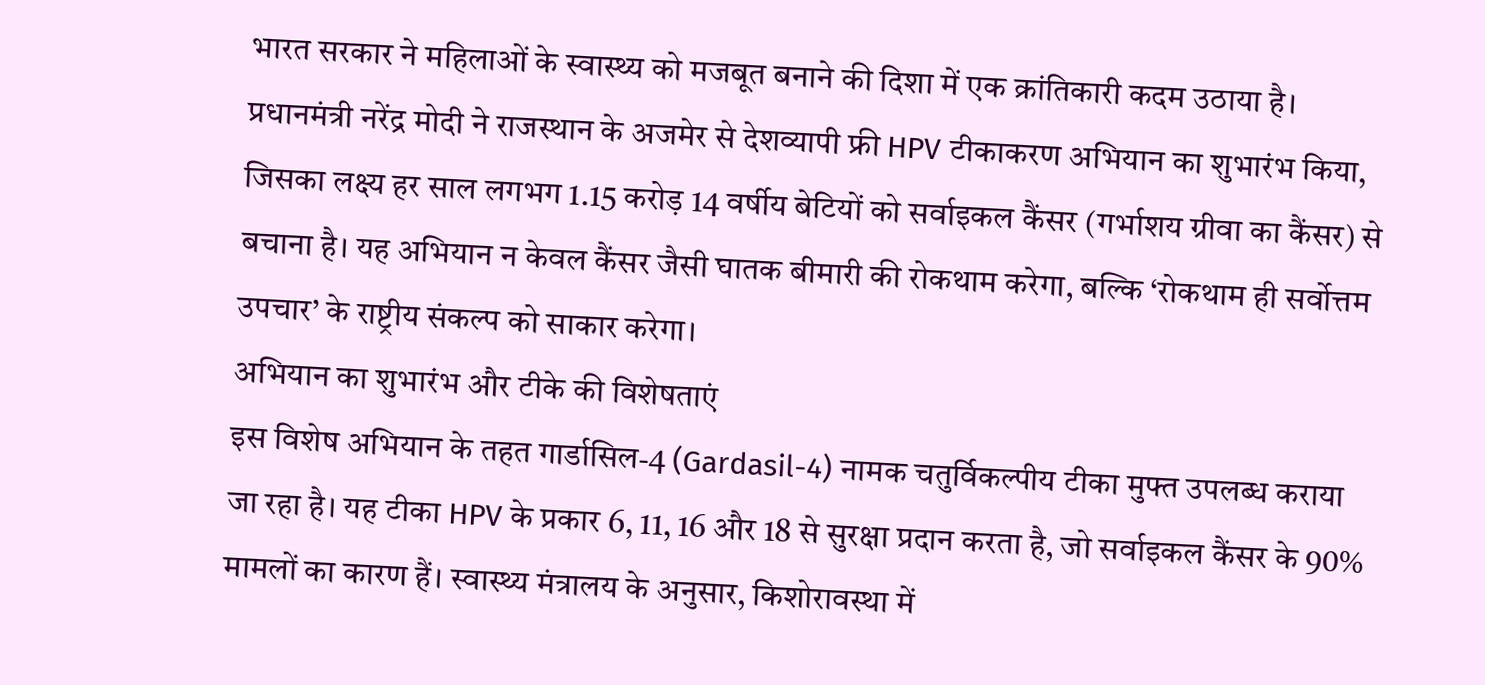भारत सरकार ने महिलाओं के स्वास्थ्य को मजबूत बनाने की दिशा में एक क्रांतिकारी कदम उठाया है। प्रधानमंत्री नरेंद्र मोदी ने राजस्थान के अजमेर से देशव्यापी फ्री HPV टीकाकरण अभियान का शुभारंभ किया, जिसका लक्ष्य हर साल लगभग 1.15 करोड़ 14 वर्षीय बेटियों को सर्वाइकल कैंसर (गर्भाशय ग्रीवा का कैंसर) से बचाना है। यह अभियान न केवल कैंसर जैसी घातक बीमारी की रोकथाम करेगा, बल्कि ‘रोकथाम ही सर्वोत्तम उपचार’ के राष्ट्रीय संकल्प को साकार करेगा।
अभियान का शुभारंभ और टीके की विशेषताएं
इस विशेष अभियान के तहत गार्डासिल-4 (Gardasil-4) नामक चतुर्विकल्पीय टीका मुफ्त उपलब्ध कराया जा रहा है। यह टीका HPV के प्रकार 6, 11, 16 और 18 से सुरक्षा प्रदान करता है, जो सर्वाइकल कैंसर के 90% मामलों का कारण हैं। स्वास्थ्य मंत्रालय के अनुसार, किशोरावस्था में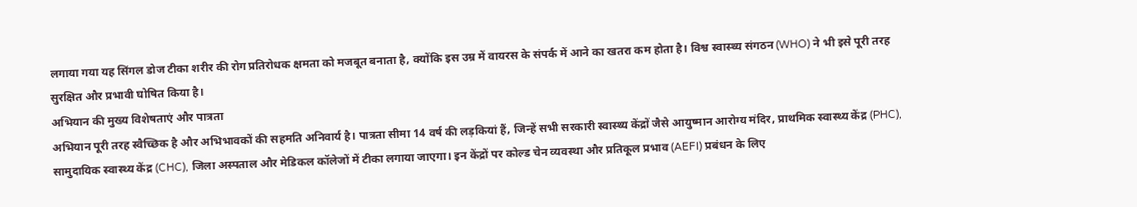लगाया गया यह सिंगल डोज टीका शरीर की रोग प्रतिरोधक क्षमता को मजबूत बनाता है, क्योंकि इस उम्र में वायरस के संपर्क में आने का खतरा कम होता है। विश्व स्वास्थ्य संगठन (WHO) ने भी इसे पूरी तरह सुरक्षित और प्रभावी घोषित किया है।
अभियान की मुख्य विशेषताएं और पात्रता
अभियान पूरी तरह स्वैच्छिक है और अभिभावकों की सहमति अनिवार्य है। पात्रता सीमा 14 वर्ष की लड़कियां हैं, जिन्हें सभी सरकारी स्वास्थ्य केंद्रों जैसे आयुष्मान आरोग्य मंदिर, प्राथमिक स्वास्थ्य केंद्र (PHC), सामुदायिक स्वास्थ्य केंद्र (CHC), जिला अस्पताल और मेडिकल कॉलेजों में टीका लगाया जाएगा। इन केंद्रों पर कोल्ड चेन व्यवस्था और प्रतिकूल प्रभाव (AEFI) प्रबंधन के लिए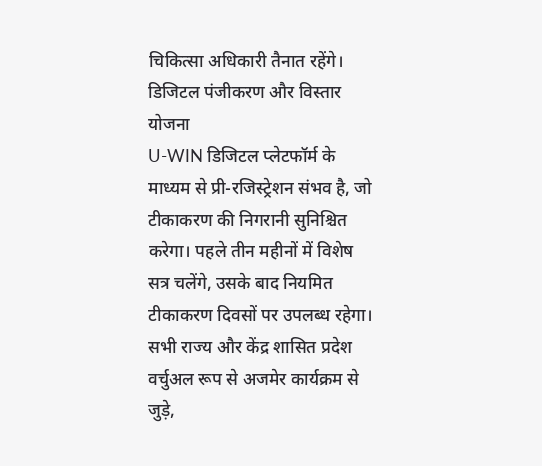चिकित्सा अधिकारी तैनात रहेंगे।
डिजिटल पंजीकरण और विस्तार योजना
U-WIN डिजिटल प्लेटफॉर्म के माध्यम से प्री-रजिस्ट्रेशन संभव है, जो टीकाकरण की निगरानी सुनिश्चित करेगा। पहले तीन महीनों में विशेष सत्र चलेंगे, उसके बाद नियमित टीकाकरण दिवसों पर उपलब्ध रहेगा। सभी राज्य और केंद्र शासित प्रदेश वर्चुअल रूप से अजमेर कार्यक्रम से जुड़े,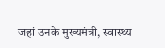जहां उनके मुख्यमंत्री, स्वास्थ्य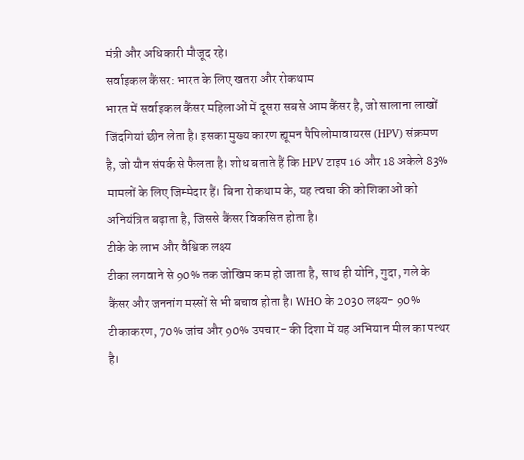मंत्री और अधिकारी मौजूद रहे।
सर्वाइकल कैंसर: भारत के लिए खतरा और रोकथाम
भारत में सर्वाइकल कैंसर महिलाओं में दूसरा सबसे आम कैंसर है, जो सालाना लाखों जिंदगियां छीन लेता है। इसका मुख्य कारण ह्यूमन पैपिलोमावायरस (HPV) संक्रमण है, जो यौन संपर्क से फैलता है। शोध बताते हैं कि HPV टाइप 16 और 18 अकेले 83% मामलों के लिए जिम्मेदार हैं। बिना रोकथाम के, यह त्वचा की कोशिकाओं को अनियंत्रित बढ़ाता है, जिससे कैंसर विकसित होता है।
टीके के लाभ और वैश्विक लक्ष्य
टीका लगवाने से 90% तक जोखिम कम हो जाता है, साथ ही योनि, गुदा, गले के कैंसर और जननांग मस्सों से भी बचाव होता है। WHO के 2030 लक्ष्य- 90% टीकाकरण, 70% जांच और 90% उपचार- की दिशा में यह अभियान मील का पत्थर है।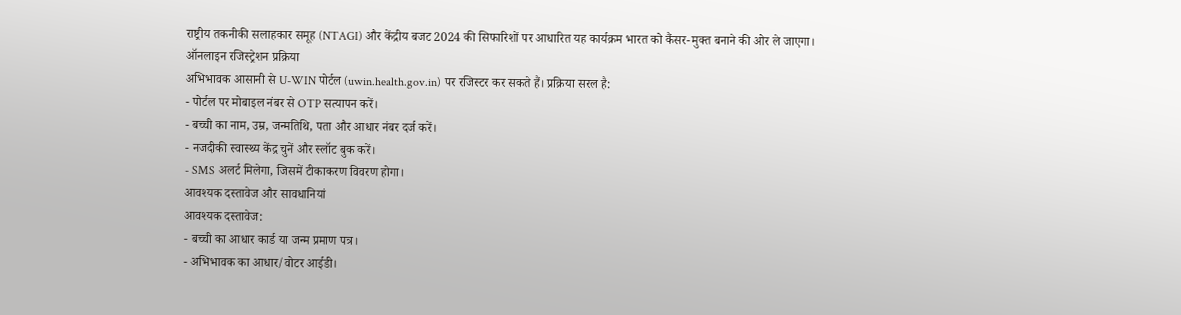राष्ट्रीय तकनीकी सलाहकार समूह (NTAGI) और केंद्रीय बजट 2024 की सिफारिशों पर आधारित यह कार्यक्रम भारत को कैंसर-मुक्त बनाने की ओर ले जाएगा।
ऑनलाइन रजिस्ट्रेशन प्रक्रिया
अभिभावक आसानी से U-WIN पोर्टल (uwin.health.gov.in) पर रजिस्टर कर सकते हैं। प्रक्रिया सरल है:
- पोर्टल पर मोबाइल नंबर से OTP सत्यापन करें।
- बच्ची का नाम, उम्र, जन्मतिथि, पता और आधार नंबर दर्ज करें।
- नजदीकी स्वास्थ्य केंद्र चुनें और स्लॉट बुक करें।
- SMS अलर्ट मिलेगा, जिसमें टीकाकरण विवरण होगा।
आवश्यक दस्तावेज और सावधानियां
आवश्यक दस्तावेज:
- बच्ची का आधार कार्ड या जन्म प्रमाण पत्र।
- अभिभावक का आधार/वोटर आईडी।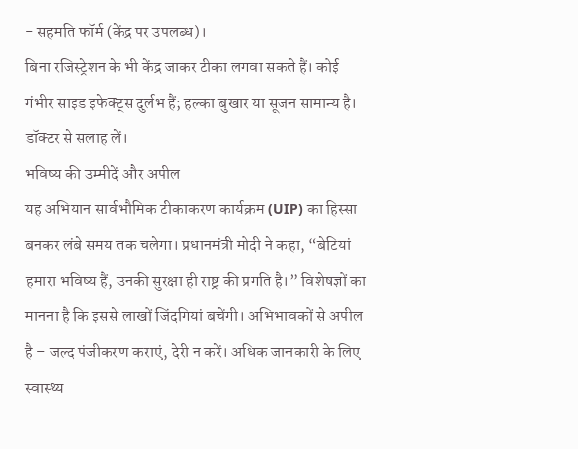- सहमति फॉर्म (केंद्र पर उपलब्ध)।
बिना रजिस्ट्रेशन के भी केंद्र जाकर टीका लगवा सकते हैं। कोई गंभीर साइड इफेक्ट्स दुर्लभ हैं; हल्का बुखार या सूजन सामान्य है। डॉक्टर से सलाह लें।
भविष्य की उम्मीदें और अपील
यह अभियान सार्वभौमिक टीकाकरण कार्यक्रम (UIP) का हिस्सा बनकर लंबे समय तक चलेगा। प्रधानमंत्री मोदी ने कहा, “बेटियां हमारा भविष्य हैं, उनकी सुरक्षा ही राष्ट्र की प्रगति है।” विशेषज्ञों का मानना है कि इससे लाखों जिंदगियां बचेंगी। अभिभावकों से अपील है – जल्द पंजीकरण कराएं, देरी न करें। अधिक जानकारी के लिए स्वास्थ्य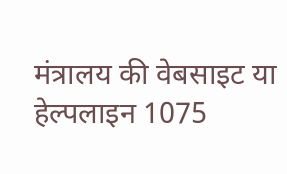मंत्रालय की वेबसाइट या हेल्पलाइन 1075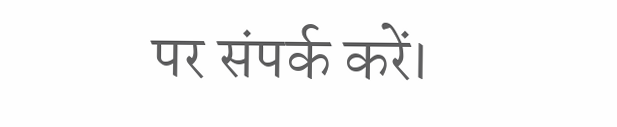पर संपर्क करें।